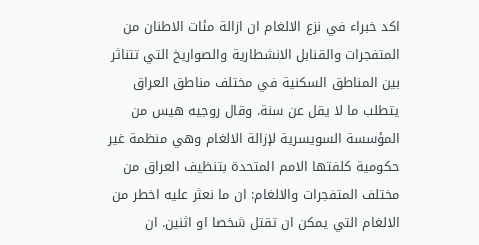اكد خبراء في نزع الالغام ان ازالة مئات الاطنان من المتفجرات والقنابل الانشطارية والصواريخ التي تتناثر بين المناطق السكنية في مختلف مناطق العراق يتطلب ما لا يقل عن سنة. وقال روجيه هيس من المؤسسة السويسرية لإزالة الالغام وهي منظمة غير حكومية كلفتها الامم المتحدة بتنظيف العراق من مختلف المتفجرات والالغام: ان ما نعثر عليه اخطر من الالغام التي يمكن ان تقتل شخصا او اثنين. ان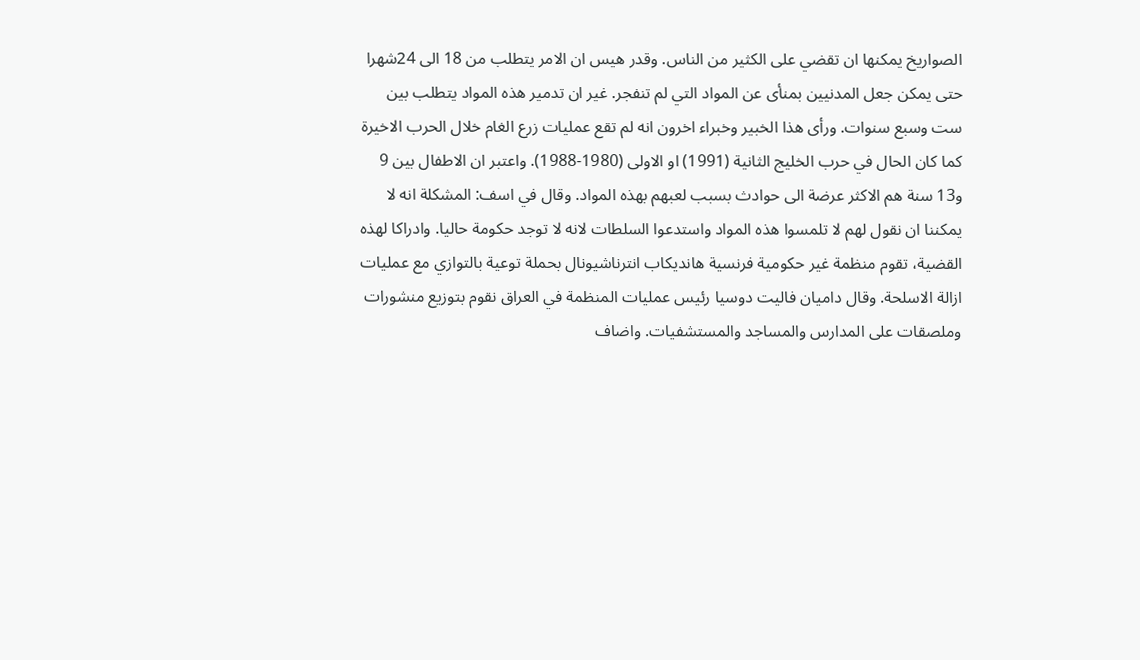الصواريخ يمكنها ان تقضي على الكثير من الناس. وقدر هيس ان الامر يتطلب من 18 الى 24شهرا حتى يمكن جعل المدنيين بمنأى عن المواد التي لم تنفجر. غير ان تدمير هذه المواد يتطلب بين ست وسبع سنوات. ورأى هذا الخبير وخبراء اخرون انه لم تقع عمليات زرع الغام خلال الحرب الاخيرة كما كان الحال في حرب الخليج الثانية (1991) او الاولى (1980-1988). واعتبر ان الاطفال بين 9 و13 سنة هم الاكثر عرضة الى حوادث بسبب لعبهم بهذه المواد. وقال في اسف: المشكلة انه لا يمكننا ان نقول لهم لا تلمسوا هذه المواد واستدعوا السلطات لانه لا توجد حكومة حاليا. وادراكا لهذه القضية، تقوم منظمة غير حكومية فرنسية هانديكاب انترناشيونال بحملة توعية بالتوازي مع عمليات ازالة الاسلحة. وقال داميان فاليت دوسيا رئيس عمليات المنظمة في العراق نقوم بتوزيع منشورات وملصقات على المدارس والمساجد والمستشفيات. واضاف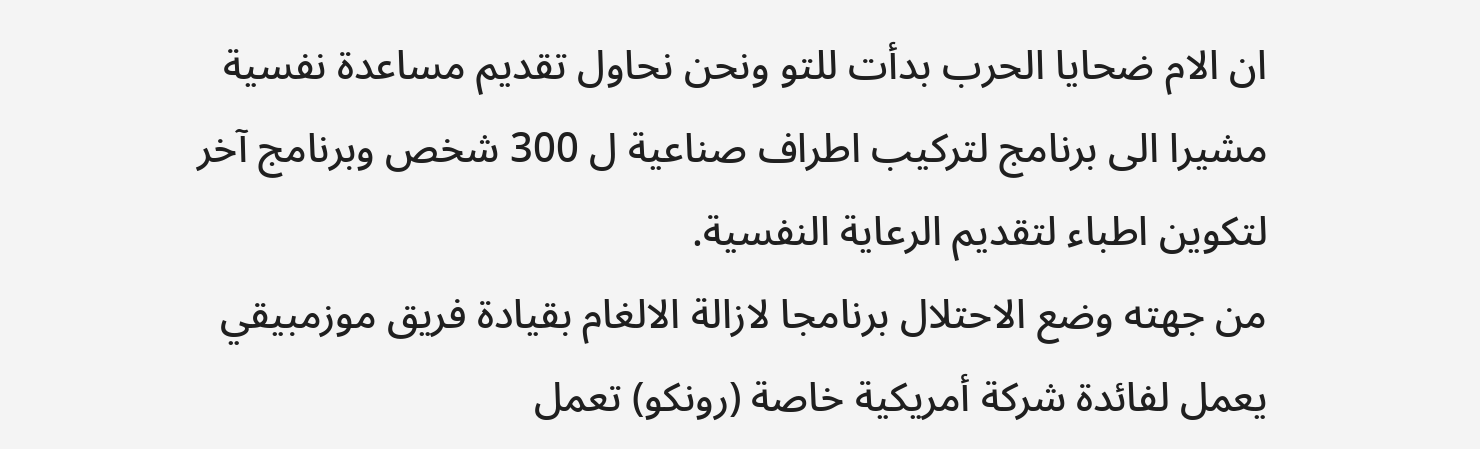ان الام ضحايا الحرب بدأت للتو ونحن نحاول تقديم مساعدة نفسية مشيرا الى برنامج لتركيب اطراف صناعية ل 300 شخص وبرنامج آخر لتكوين اطباء لتقديم الرعاية النفسية.
من جهته وضع الاحتلال برنامجا لازالة الالغام بقيادة فريق موزمبيقي يعمل لفائدة شركة أمريكية خاصة (رونكو) تعمل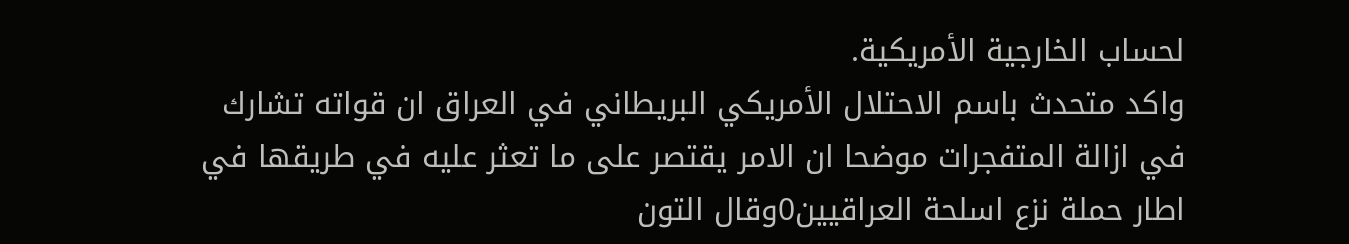لحساب الخارجية الأمريكية.
واكد متحدث باسم الاحتلال الأمريكي البريطاني في العراق ان قواته تشارك في ازالة المتفجرات موضحا ان الامر يقتصر على ما تعثر عليه في طريقها في اطار حملة نزع اسلحة العراقيين0وقال التون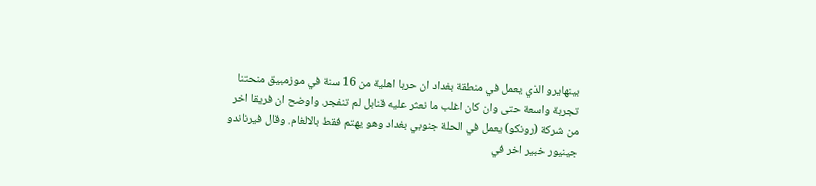بينهايرو الذي يعمل في منطقة بغداد ان حربا اهلية من 16 سنة في موزمبيق منحتنا تجربة واسعة حتى وان كان اغلب ما نعثر عليه قنابل لم تنفجر. واوضح ان فريقا اخر من شركة (رونكو) يعمل في الحلة جنوبي بغداد وهو يهتم فقط بالالغام. وقال فيرناندو جينيور خبير اخر في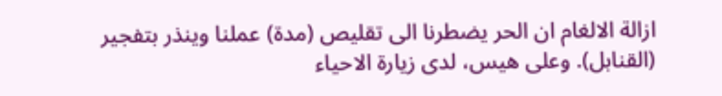ازالة الالغام ان الحر يضطرنا الى تقليص (مدة) عملنا وينذر بتفجير (القنابل). وعلى هيس، لدى زيارة الاحياء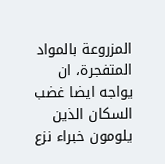المزروعة بالمواد المتفجرة، ان يواجه ايضا غضب السكان الذين يلومون خبراء نزع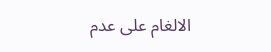الالغام على عدم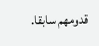قدومهم سابقا.